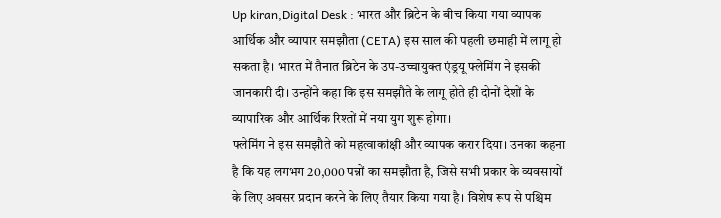Up kiran,Digital Desk : भारत और ब्रिटेन के बीच किया गया व्यापक आर्थिक और व्यापार समझौता (CETA) इस साल की पहली छमाही में लागू हो सकता है। भारत में तैनात ब्रिटेन के उप-उच्चायुक्त एंड्रयू फ्लेमिंग ने इसकी जानकारी दी। उन्होंने कहा कि इस समझौते के लागू होते ही दोनों देशों के व्यापारिक और आर्थिक रिश्तों में नया युग शुरू होगा।
फ्लेमिंग ने इस समझौते को महत्वाकांक्षी और व्यापक करार दिया। उनका कहना है कि यह लगभग 20,000 पन्नों का समझौता है, जिसे सभी प्रकार के व्यवसायों के लिए अवसर प्रदान करने के लिए तैयार किया गया है। विशेष रूप से पश्चिम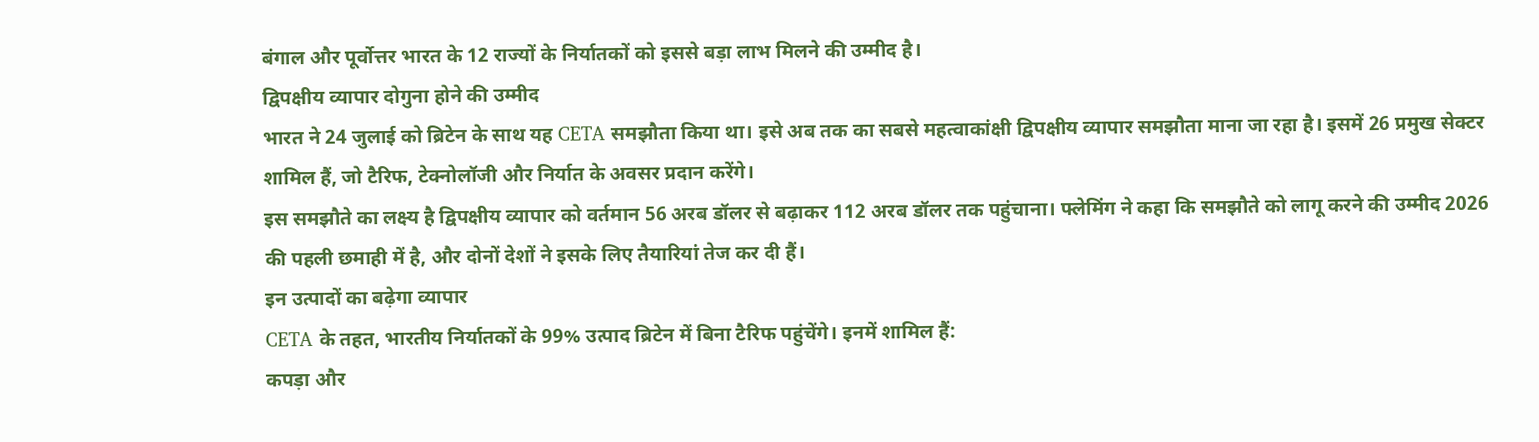बंगाल और पूर्वोत्तर भारत के 12 राज्यों के निर्यातकों को इससे बड़ा लाभ मिलने की उम्मीद है।
द्विपक्षीय व्यापार दोगुना होने की उम्मीद
भारत ने 24 जुलाई को ब्रिटेन के साथ यह CETA समझौता किया था। इसे अब तक का सबसे महत्वाकांक्षी द्विपक्षीय व्यापार समझौता माना जा रहा है। इसमें 26 प्रमुख सेक्टर शामिल हैं, जो टैरिफ, टेक्नोलॉजी और निर्यात के अवसर प्रदान करेंगे।
इस समझौते का लक्ष्य है द्विपक्षीय व्यापार को वर्तमान 56 अरब डॉलर से बढ़ाकर 112 अरब डॉलर तक पहुंचाना। फ्लेमिंग ने कहा कि समझौते को लागू करने की उम्मीद 2026 की पहली छमाही में है, और दोनों देशों ने इसके लिए तैयारियां तेज कर दी हैं।
इन उत्पादों का बढ़ेगा व्यापार
CETA के तहत, भारतीय निर्यातकों के 99% उत्पाद ब्रिटेन में बिना टैरिफ पहुंचेंगे। इनमें शामिल हैं:
कपड़ा और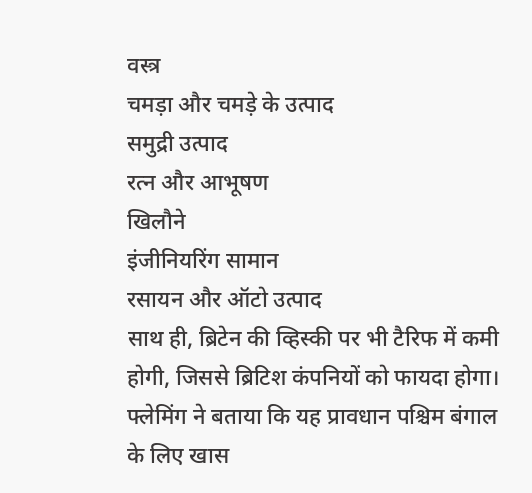वस्त्र
चमड़ा और चमड़े के उत्पाद
समुद्री उत्पाद
रत्न और आभूषण
खिलौने
इंजीनियरिंग सामान
रसायन और ऑटो उत्पाद
साथ ही, ब्रिटेन की व्हिस्की पर भी टैरिफ में कमी होगी, जिससे ब्रिटिश कंपनियों को फायदा होगा।
फ्लेमिंग ने बताया कि यह प्रावधान पश्चिम बंगाल के लिए खास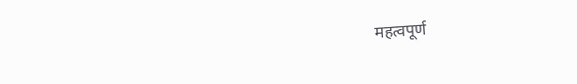महत्वपूर्ण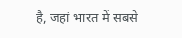है, जहां भारत में सबसे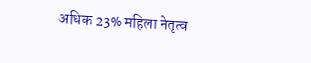अधिक 23% महिला नेतृत्व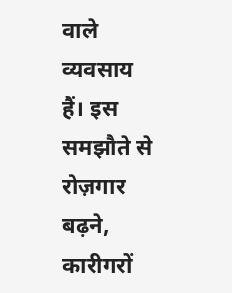वाले व्यवसाय हैं। इस समझौते से रोज़गार बढ़ने, कारीगरों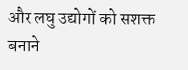और लघु उद्योगों को सशक्त बनाने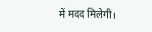में मदद मिलेगी।